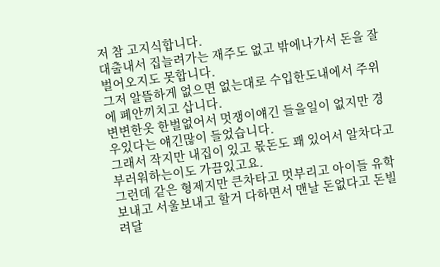저 참 고지식합니다.
대출내서 집늘려가는 재주도 없고 밖에나가서 돈을 잘 벌어오지도 못합니다.
그저 알뜰하게 없으면 없는대로 수입한도내에서 주위에 폐안끼치고 삽니다.
변변한옷 한벌없어서 멋쟁이얘긴 들을일이 없지만 경우있다는 얘긴많이 들었습니다.
그래서 작지만 내집이 있고 몫돈도 꽤 있어서 알차다고 부러워하는이도 가끔있고요.
그런데 같은 형제지만 큰차타고 멋부리고 아이들 유학보내고 서울보내고 할거 다하면서 맨날 돈없다고 돈빌려달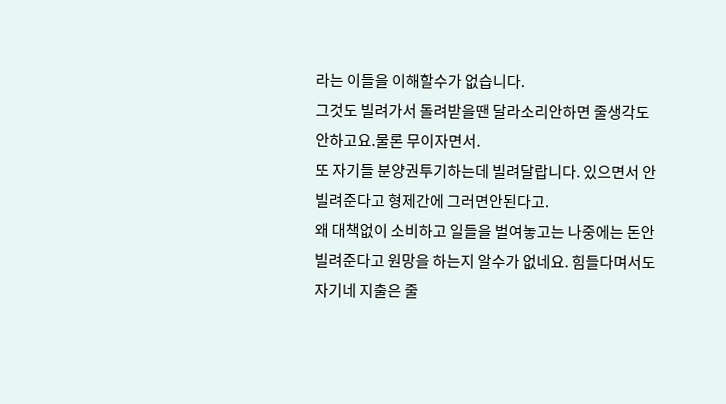라는 이들을 이해할수가 없습니다.
그것도 빌려가서 돌려받을땐 달라소리안하면 줄생각도 안하고요.물론 무이자면서.
또 자기들 분양권투기하는데 빌려달랍니다. 있으면서 안빌려준다고 형제간에 그러면안된다고.
왜 대책없이 소비하고 일들을 벌여놓고는 나중에는 돈안빌려준다고 원망을 하는지 알수가 없네요. 힘들다며서도 자기네 지출은 줄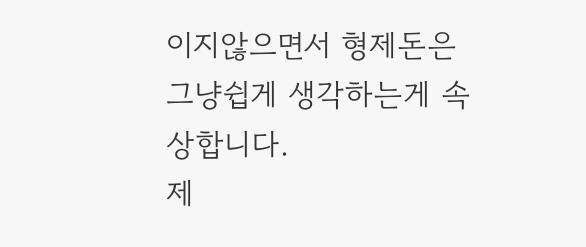이지않으면서 형제돈은 그냥쉽게 생각하는게 속상합니다.
제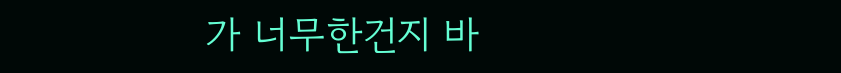가 너무한건지 바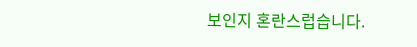보인지 혼란스럽습니다.